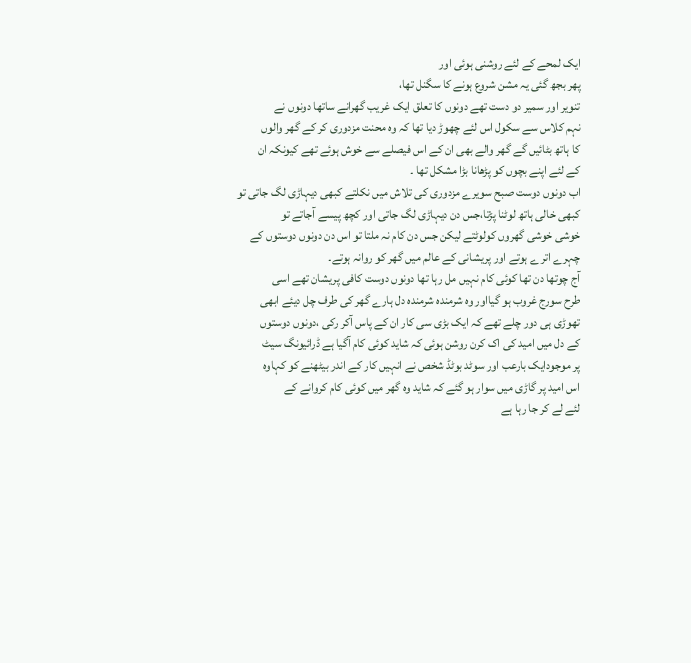ایک لمحے کے لئے روشنی ہوئی اور
پھر بجھ گئی یہ مشن شروع ہونے کا سگنل تھا،
تنویر اور سمیر دو دست تھے دونوں کا تعلق ایک غریب گھرانے ساتھا دونوں نے
نہم کلاس سے سکول اس لئے چھوڑ دیا تھا کہ وہ محنت مزدوری کر کے گھر والوں
کا ہاتھ بٹائیں گے گھر والے بھی ان کے اس فیصلے سے خوش ہوئے تھے کیونکہ ان
کے لئے اپنے بچوں کو پڑھانا بڑا مشکل تھا ۔
اب دونوں دوست صبح سویرے مزدوری کی تلاش میں نکلتے کبھی دیہاڑی لگ جاتی تو
کبھی خالی ہاتھ لوٹنا پڑتا،جس دن دیہاڑی لگ جاتی اور کچھ پیسے آجاتے تو
خوشی خوشی گھروں کولوٹتے لیکن جس دن کام نہ ملتا تو اس دن دونوں دوستوں کے
چہرے اتر ے ہوتے اور پریشانی کے عالم میں گھر کو روانہ ہوتے۔
آج چوتھا دن تھا کوئی کام نہیں مل رہا تھا دونوں دوست کافی پریشان تھے اسی
طرح سورج غروب ہو گیااور وہ شرمندہ شرمندہ دل ہارے گھر کی طرف چل دیئے ابھی
تھوڑی ہی دور چلے تھے کہ ایک بڑی سی کار ان کے پاس آکر رکی ،دونوں دوستوں
کے دل میں امید کی اک کرن روشن ہوئی کہ شاید کوئی کام آگیا ہے ڈرائیونگ سیٹ
پر موجودایک بارعب اور سوٹد بوٹڈ شخص نے انہیں کار کے اندر بیٹھنے کو کہاوہ
اس امید پر گاڑی میں سوار ہو گئے کہ شاید وہ گھر میں کوئی کام کروانے کے
لئے لے کر جا رہا ہے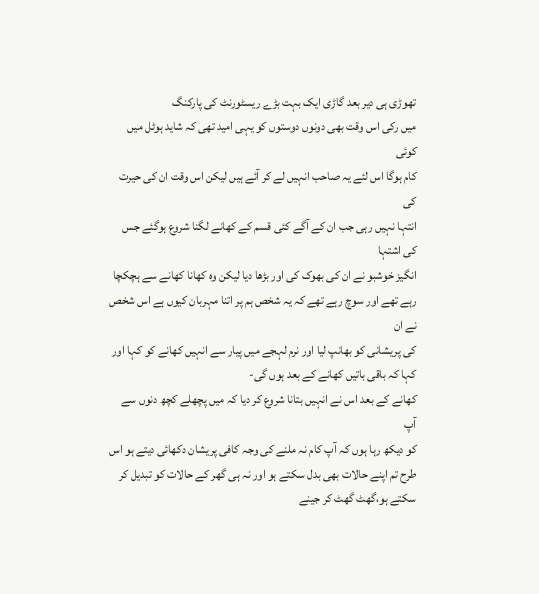تھوڑی ہی دیر بعد گاڑی ایک بہت بڑے ریسٹورنٹ کی پارکنگ
میں رکی اس وقت بھی دونوں دوستوں کو یہی امید تھی کہ شاید ہوٹل میں کوئی
کام ہوگا اس لئے یہ صاحب انہیں لے کر آئے ہیں لیکن اس وقت ان کی حیرت کی
انتہا نہیں رہی جب ان کے آگے کئی قسم کے کھانے لگنا شروع ہوگئے جس کی اشتہا
انگیز خوشبو نے ان کی بھوک کی اور بڑھا دیا لیکن وہ کھانا کھانے سے ہچکچا
رہے تھے اور سوچ رہے تھے کہ یہ شخص ہم پر اتنا مہربان کیوں ہے اس شخص نے ان
کی پریشانی کو بھانپ لیا اور نرم لہجے میں پیار سے انہیں کھانے کو کہا اور
کہا کہ باقی باتیں کھانے کے بعد ہوں گی-
کھانے کے بعد اس نے انہیں بتانا شروع کر دیا کہ میں پچھلے کچھ دنوں سے آپ
کو دیکھ رہا ہوں کہ آپ کام نہ ملنے کی وجہ کافی پریشان دکھائی دیتے ہو اس
طرح تم اپنے حالات بھی بدل سکتے ہو اور نہ ہی گھر کے حالات کو تبدیل کر
سکتے ہو،گھٹ گھٹ کر جینے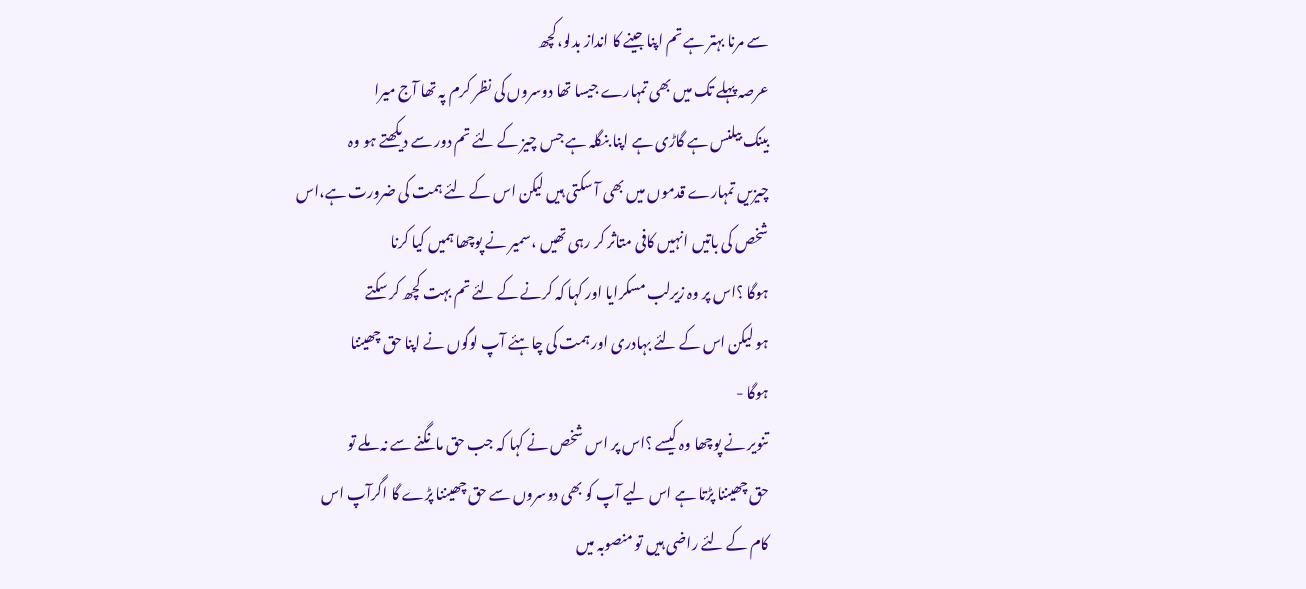سے مرنا بہتر ہے تم اپنا جینے کا انداز بدلو،کچھ
عرصہ پہلے تک میں بھی تمہارے جیسا تھا دوسروں کی نظر کرم پہ تھا آج میرا
بینک بیلنس ہے گاڑی ہے اپنا بنگلہ ہے جس چیز کے لئے تم دور سے دیکھتے ہو وہ
چیزیں تمہارے قدموں میں بھی آ سکتی ہیں لیکن اس کے لئے ہمت کی ضرورت ہے،اس
شخص کی باتیں انہیں کافی متاثر کر رہی تھیں ،سمیر نے پوچھا ہمیں کیا کرنا
ہوگا ؟اس پر وہ زیرلب مسکرایا اور کہا کہ کرنے کے لئے تم بہت کچھ کر سکتے
ہو لیکن اس کے لئے بہادری اور ہمت کی چاہئے آپ لوگوں نے اپنا حق چھیننا
ہوگا -
تنویر نے پوچھا وہ کیسے ؟اس پر اس شخص نے کہا کہ جب حق مانگنے سے نہ ملے تو
حق چھیننا پڑتا ہے اس لیے آپ کو بھی دوسروں سے حق چھیننا پڑے گا اگرآپ اس
کام کے لئے راضی ہیں تو منصوبہ میں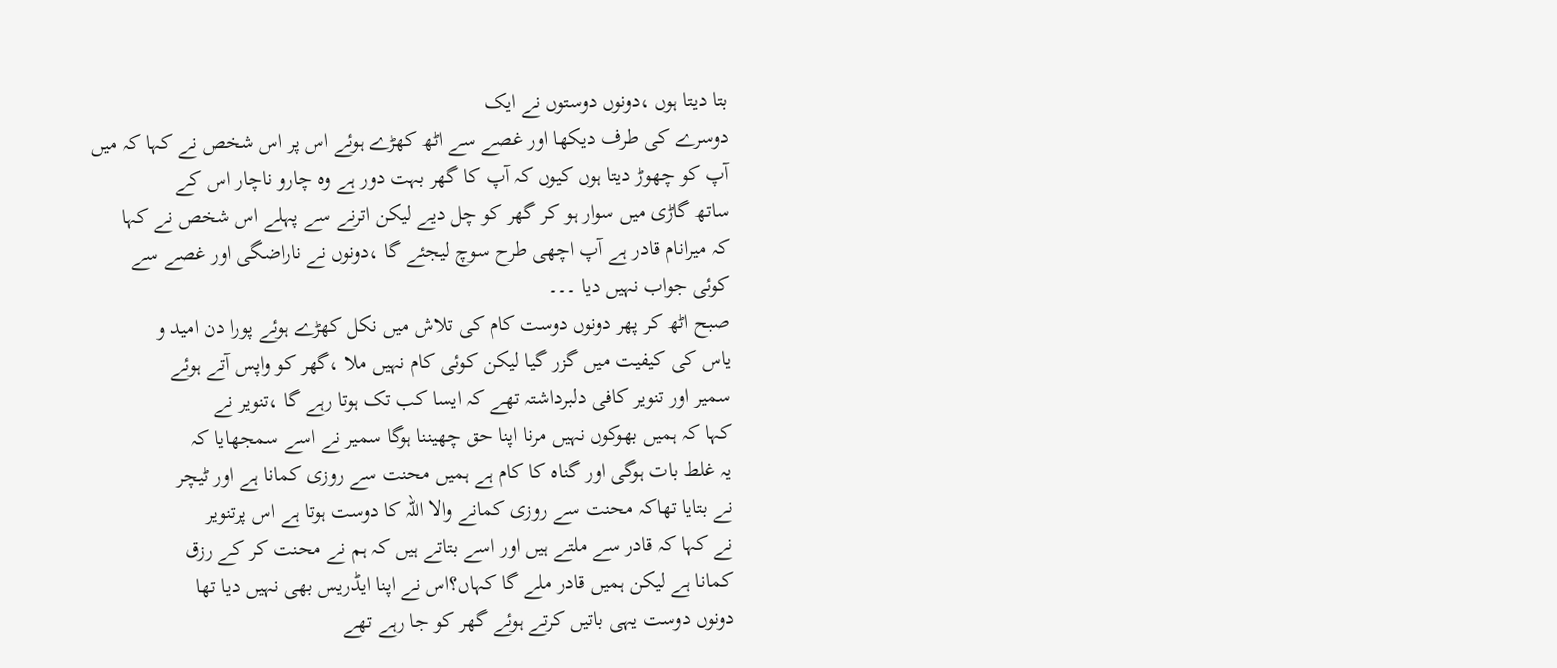بتا دیتا ہوں ،دونوں دوستوں نے ایک
دوسرے کی طرف دیکھا اور غصے سے اٹھ کھڑے ہوئے اس پر اس شخص نے کہا کہ میں
آپ کو چھوڑ دیتا ہوں کیوں کہ آپ کا گھر بہت دور ہے وہ چارو ناچار اس کے
ساتھ گاڑی میں سوار ہو کر گھر کو چل دیے لیکن اترنے سے پہلے اس شخص نے کہا
کہ میرانام قادر ہے آپ اچھی طرح سوچ لیجئے گا ،دونوں نے ناراضگی اور غصے سے
کوئی جواب نہیں دیا ۔۔۔
صبح اٹھ کر پھر دونوں دوست کام کی تلاش میں نکل کھڑے ہوئے پورا دن امید و
یاس کی کیفیت میں گزر گیا لیکن کوئی کام نہیں ملا ،گھر کو واپس آتے ہوئے
سمیر اور تنویر کافی دلبرداشتہ تھے کہ ایسا کب تک ہوتا رہے گا ،تنویر نے
کہا کہ ہمیں بھوکوں نہیں مرنا اپنا حق چھیننا ہوگا سمیر نے اسے سمجھایا کہ
یہ غلط بات ہوگی اور گناہ کا کام ہے ہمیں محنت سے روزی کمانا ہے اور ٹیچر
نے بتایا تھاکہ محنت سے روزی کمانے والا اللہ کا دوست ہوتا ہے اس پرتنویر
نے کہا کہ قادر سے ملتے ہیں اور اسے بتاتے ہیں کہ ہم نے محنت کر کے رزق
کمانا ہے لیکن ہمیں قادر ملے گا کہاں؟اس نے اپنا ایڈریس بھی نہیں دیا تھا
دونوں دوست یہی باتیں کرتے ہوئے گھر کو جا رہے تھے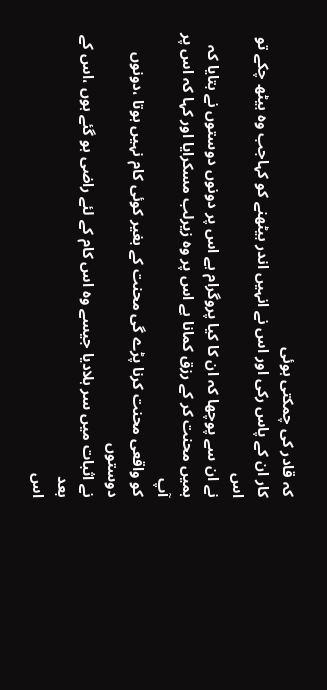کہ قادر کی چمکتی ہوئی
کار ان کے پاس رکی اور اس نے انہیں اندر بیٹھنے کو کہاجب وہ بیٹھ چکے تو اس
نے ان سے پوچھا کہ ان کا کیا پروگرام ہے اس پر دونوں دوستوں نے بتایا کہ
ہمیں محنت کر کے رزق کمانا ہے اس پر وہ زیرلب مسکرایا اور کہا کہ اس پر آپ
کو واقعی محنت کرنا پڑے گی محنت کے بغیر کوئی کام نہیں ہوتا ،دونوں دوستوں
نے اثبات میں سر ہلادیا جیسے وہ اس کام کے لئے راضی ہو گئے ہوں ،اس کے بعد
اس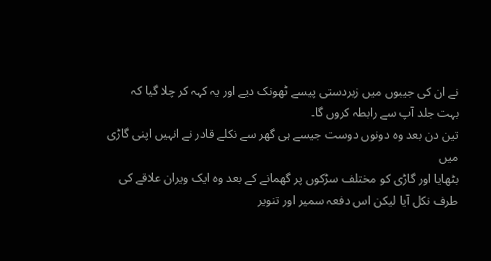نے ان کی جیبوں میں زبردستی پیسے ٹھونک دیے اور یہ کہہ کر چلا گیا کہ
بہت جلد آپ سے رابطہ کروں گا۔
تین دن بعد وہ دونوں دوست جیسے ہی گھر سے نکلے قادر نے انہیں اپنی گاڑی میں
بٹھایا اور گاڑی کو مختلف سڑکوں پر گھمانے کے بعد وہ ایک ویران علاقے کی
طرف نکل آیا لیکن اس دفعہ سمیر اور تنویر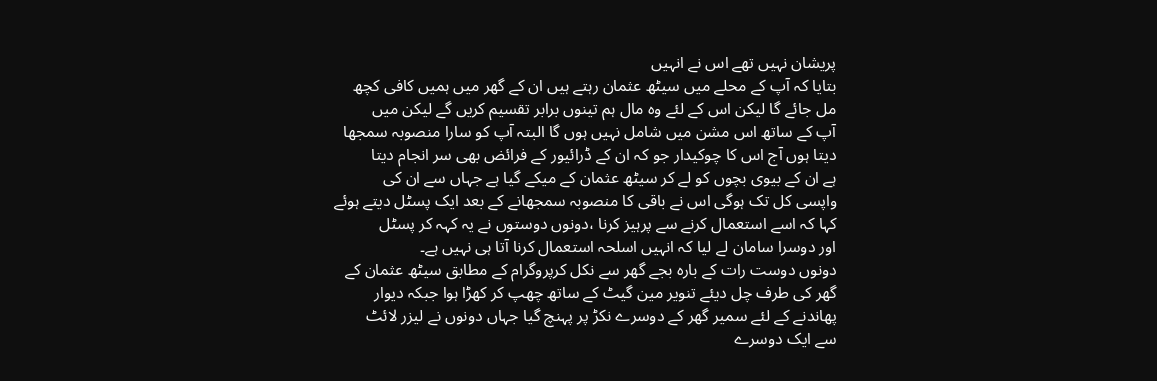پریشان نہیں تھے اس نے انہیں
بتایا کہ آپ کے محلے میں سیٹھ عثمان رہتے ہیں ان کے گھر میں ہمیں کافی کچھ
مل جائے گا لیکن اس کے لئے وہ مال ہم تینوں برابر تقسیم کریں گے لیکن میں
آپ کے ساتھ اس مشن میں شامل نہیں ہوں گا البتہ آپ کو سارا منصوبہ سمجھا
دیتا ہوں آج اس کا چوکیدار جو کہ ان کے ڈرائیور کے فرائض بھی سر انجام دیتا
ہے ان کے بیوی بچوں کو لے کر سیٹھ عثمان کے میکے گیا ہے جہاں سے ان کی
واپسی کل تک ہوگی اس نے باقی کا منصوبہ سمجھانے کے بعد ایک پسٹل دیتے ہوئے
کہا کہ اسے استعمال کرنے سے پرہیز کرنا ،دونوں دوستوں نے یہ کہہ کر پسٹل
اور دوسرا سامان لے لیا کہ انہیں اسلحہ استعمال کرنا آتا ہی نہیں ہے۔
دونوں دوست رات کے بارہ بجے گھر سے نکل کرپروگرام کے مطابق سیٹھ عثمان کے
گھر کی طرف چل دیئے تنویر مین گیٹ کے ساتھ چھپ کر کھڑا ہوا جبکہ دیوار
پھاندنے کے لئے سمیر گھر کے دوسرے نکڑ پر پہنچ گیا جہاں دونوں نے لیزر لائٹ
سے ایک دوسرے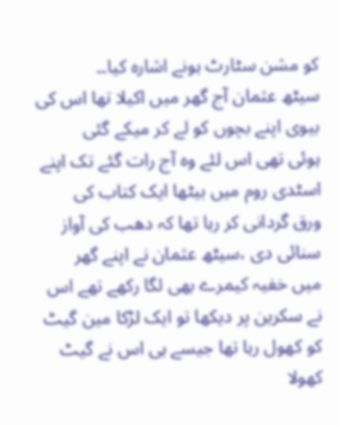کو مشن سٹارٹ ہونے اشارہ کیا۔۔
سیٹھ عثمان آج گھر میں اکیلا تھا اس کی بیوی اپنے بچوں کو لے کر میکے گئی
ہوئی تھی اس لئے وہ آج رات گئے تک اپنے اسٹدی روم میں بیٹھا ایک کتاب کی
ورق گردانی کر رہا تھا کہ دھب کی آواز سنائی دی ،سیٹھ عثمان نے اپنے گھر
میں خفیہ کیمرے بھی لگا رکھے تھے اس نے سکرین پر دیکھا تو ایک لڑکا مین گیٹ
کو کھول رہا تھا جیسے ہی اس نے گیٹ کھولا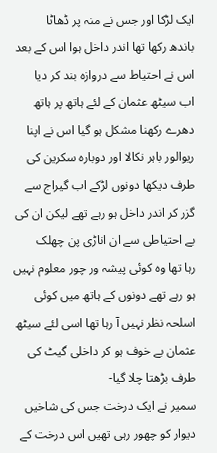ایک لڑکا اور جس نے منہ پر ڈھاٹا
باندھ رکھا تھا اندر داخل ہوا اس کے بعد اس نے احتیاط سے دروازہ بند کر دیا
اب سیٹھ عثمان کے لئے ہاتھ پر ہاتھ دھرے رکھنا مشکل ہو گیا اس نے اپنا
ریوالور باہر نکالا اور دوبارہ سکرین کی طرف دیکھا دونوں لڑکے اب گیراج سے
گزر کر اندر داخل ہو رہے تھے لیکن ان کی بے احتیاطی سے ان اناڑی پن چھلک
رہا تھا وہ کوئی پیشہ ور چور معلوم نہیں ہو رہے تھے دونوں کے ہاتھ میں کوئی
اسلحہ نظر نہیں آ رہا تھا اسی لئے سیٹھ عثمان بے خوف ہو کر داخلی گیٹ کی
طرف بڑھتا چلا گیا-
سمیر نے ایک درخت جس کی شاخیں دیوار کو چھور رہی تھیں اس درخت کے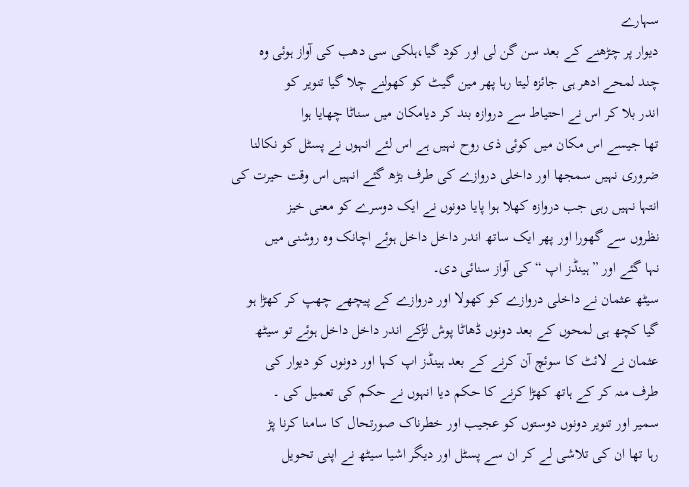سہارے
دیوار پر چڑھنے کے بعد سن گن لی اور کود گیا،ہلکی سی دھب کی آواز ہوئی وہ
چند لمحے ادھر ہی جائزہ لیتا رہا پھر مین گیٹ کو کھولنے چلا گیا تنویر کو
اندر بلا کر اس نے احتیاط سے دروازہ بند کر دیامکان میں سناٹا چھایا ہوا
تھا جیسے اس مکان میں کوئی ذی روح نہیں ہے اس لئے انہوں نے پسٹل کو نکالنا
ضروری نہیں سمجھا اور داخلی دروازے کی طرف بڑھ گئے انہیں اس وقت حیرت کی
انتہا نہیں رہی جب دروازہ کھلا ہوا پایا دونوں نے ایک دوسرے کو معنی خیز
نظروں سے گھورا اور پھر ایک ساتھ اندر داخل داخل ہوئے اچانک وہ روشنی میں
نہا گئے اور ”ہینڈز اپ “کی آواز سنائی دی۔
سیٹھ عثمان نے داخلی دروازے کو کھولا اور دروازے کے پیچھے چھپ کر کھڑا ہو
گیا کچھ ہی لمحوں کے بعد دونوں ڈھاٹا پوش لڑکے اندر داخل داخل ہوئے تو سیٹھ
عثمان نے لائٹ کا سوئچ آن کرنے کے بعد ہینڈز اپ کہا اور دونوں کو دیوار کی
طرف منہ کر کے ہاتھ کھڑا کرنے کا حکم دیا انہوں نے حکم کی تعمیل کی ۔
سمیر اور تنویر دونوں دوستوں کو عجیب اور خطرناک صورتحال کا سامنا کرنا پڑ
رہا تھا ان کی تلاشی لے کر ان سے پسٹل اور دیگر اشیا سیٹھ نے اپنی تحویل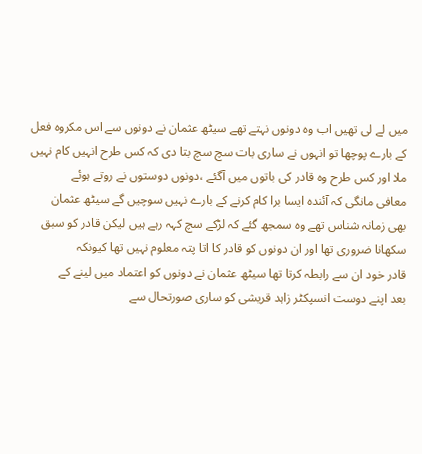میں لے لی تھیں اب وہ دونوں نہتے تھے سیٹھ عثمان نے دونوں سے اس مکروہ فعل
کے بارے پوچھا تو انہوں نے ساری بات سچ سچ بتا دی کہ کس طرح انہیں کام نہیں
ملا اور کس طرح وہ قادر کی باتوں میں آگئے ،دونوں دوستوں نے روتے ہوئے
معافی مانگی کہ آئندہ ایسا برا کام کرنے کے بارے نہیں سوچیں گے سیٹھ عثمان
بھی زمانہ شناس تھے وہ سمجھ گئے کہ لڑکے سچ کہہ رہے ہیں لیکن قادر کو سبق
سکھانا ضروری تھا اور ان دونوں کو قادر کا اتا پتہ معلوم نہیں تھا کیونکہ
قادر خود ان سے رابطہ کرتا تھا سیٹھ عثمان نے دونوں کو اعتماد میں لینے کے
بعد اپنے دوست انسپکٹر زاہد قریشی کو ساری صورتحال سے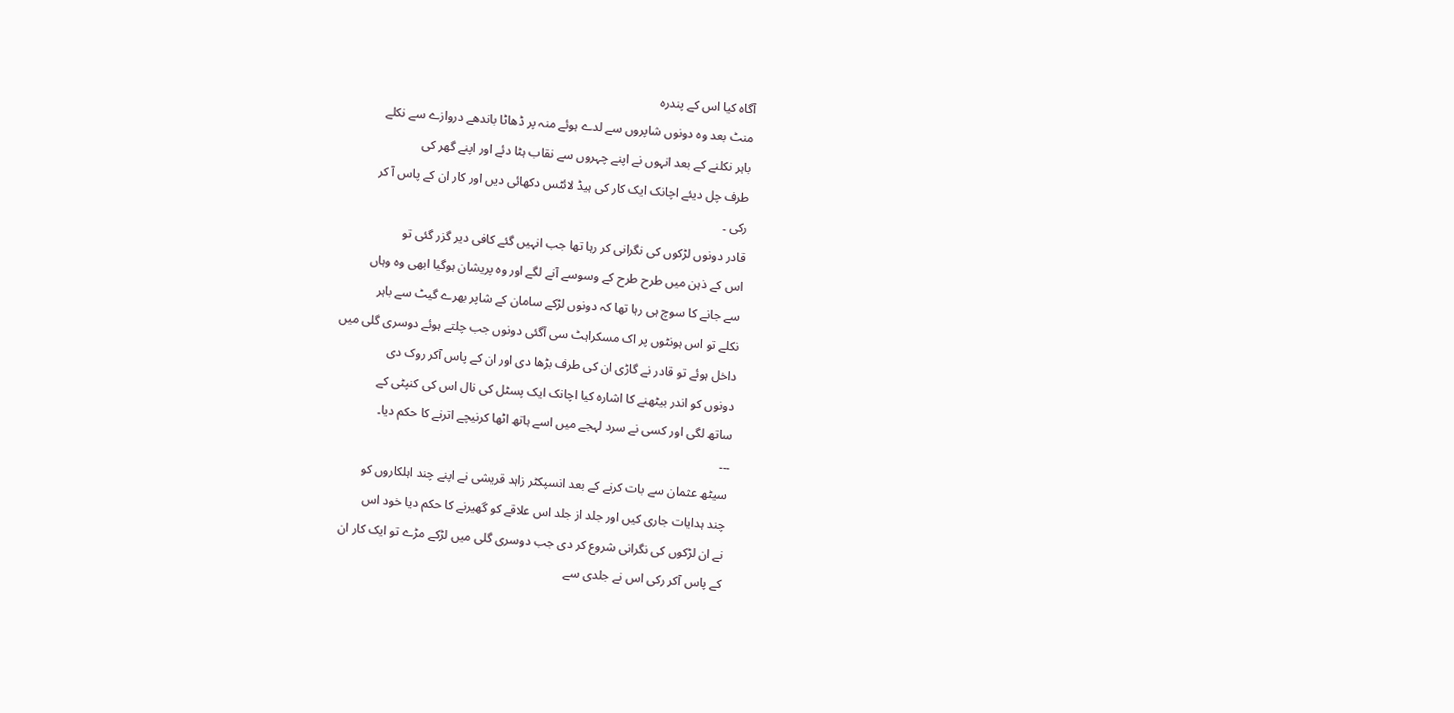آگاہ کیا اس کے پندرہ
منٹ بعد وہ دونوں شاپروں سے لدے ہوئے منہ پر ڈھاٹا باندھے دروازے سے نکلے
باہر نکلنے کے بعد انہوں نے اپنے چہروں سے نقاب ہٹا دئے اور اپنے گھر کی
طرف چل دیئے اچانک ایک کار کی ہیڈ لائٹس دکھائی دیں اور کار ان کے پاس آ کر
رکی ۔
قادر دونوں لڑکوں کی نگرانی کر رہا تھا جب انہیں گئے کافی دیر گزر گئی تو
اس کے ذہن میں طرح طرح کے وسوسے آنے لگے اور وہ پریشان ہوگیا ابھی وہ وہاں
سے جانے کا سوچ ہی رہا تھا کہ دونوں لڑکے سامان کے شاپر بھرے گیٹ سے باہر
نکلے تو اس ہونٹوں پر اک مسکراہٹ سی آگئی دونوں جب چلتے ہوئے دوسری گلی میں
داخل ہوئے تو قادر نے گاڑی ان کی طرف بڑھا دی اور ان کے پاس آکر روک دی
دونوں کو اندر بیٹھنے کا اشارہ کیا اچانک ایک پسٹل کی نال اس کی کنپٹی کے
ساتھ لگی اور کسی نے سرد لہجے میں اسے ہاتھ اٹھا کرنیچے اترنے کا حکم دیا۔
۔۔۔
سیٹھ عثمان سے بات کرنے کے بعد انسپکٹر زاہد قریشی نے اپنے چند اہلکاروں کو
چند ہدایات جاری کیں اور جلد از جلد اس علاقے کو گھیرنے کا حکم دیا خود اس
نے ان لڑکوں کی نگرانی شروع کر دی جب دوسری گلی میں لڑکے مڑے تو ایک کار ان
کے پاس آکر رکی اس نے جلدی سے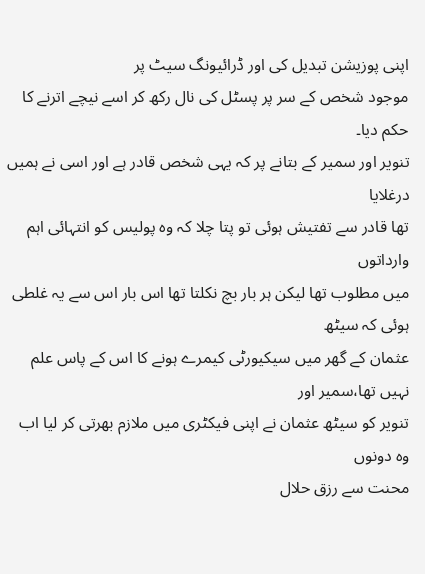اپنی پوزیشن تبدیل کی اور ڈرائیونگ سیٹ پر
موجود شخص کے سر پر پسٹل کی نال رکھ کر اسے نیچے اترنے کا حکم دیا۔
تنویر اور سمیر کے بتانے پر کہ یہی شخص قادر ہے اور اسی نے ہمیں درغلایا
تھا قادر سے تفتیش ہوئی تو پتا چلا کہ وہ پولیس کو انتہائی اہم وارداتوں
میں مطلوب تھا لیکن ہر بار بچ نکلتا تھا اس بار اس سے یہ غلطی ہوئی کہ سیٹھ
عثمان کے گھر میں سیکیورٹی کیمرے ہونے کا اس کے پاس علم نہیں تھا،سمیر اور
تنویر کو سیٹھ عثمان نے اپنی فیکٹری میں ملازم بھرتی کر لیا اب وہ دونوں
محنت سے رزق حلال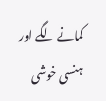کمانے لگے اور ہنسی خوشی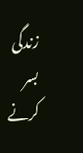زندگی بسر کرنے